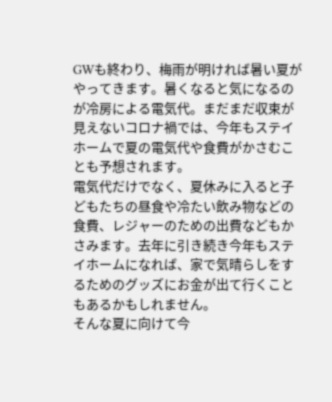GWも終わり、梅雨が明ければ暑い夏がやってきます。暑くなると気になるのが冷房による電気代。まだまだ収束が見えないコロナ禍では、今年もステイホームで夏の電気代や食費がかさむことも予想されます。
電気代だけでなく、夏休みに入ると子どもたちの昼食や冷たい飲み物などの食費、レジャーのための出費などもかさみます。去年に引き続き今年もステイホームになれば、家で気晴らしをするためのグッズにお金が出て行くこともあるかもしれません。
そんな夏に向けて今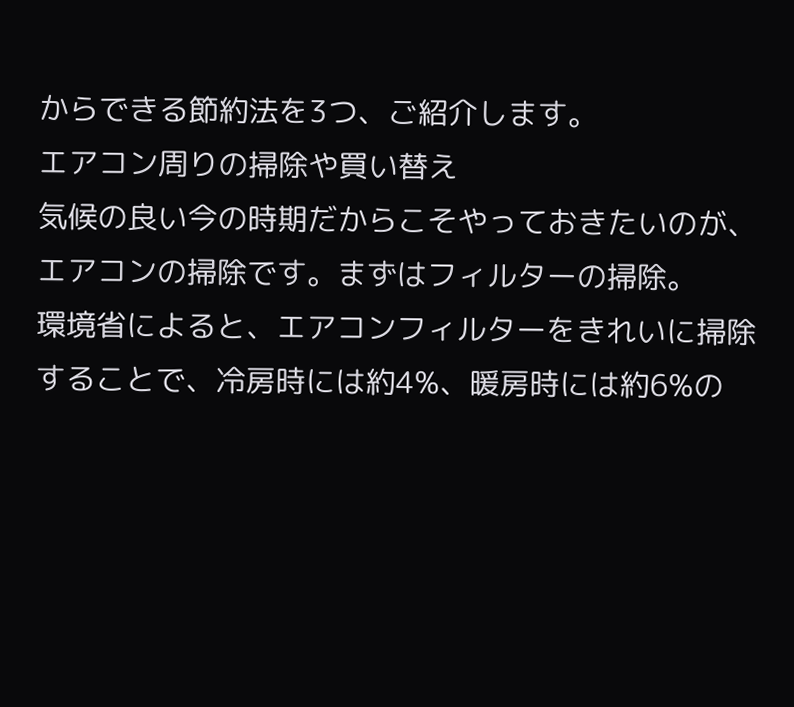からできる節約法を3つ、ご紹介します。
エアコン周りの掃除や買い替え
気候の良い今の時期だからこそやっておきたいのが、エアコンの掃除です。まずはフィルターの掃除。
環境省によると、エアコンフィルターをきれいに掃除することで、冷房時には約4%、暖房時には約6%の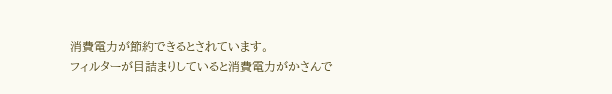消費電力が節約できるとされています。
フィルターが目詰まりしていると消費電力がかさんで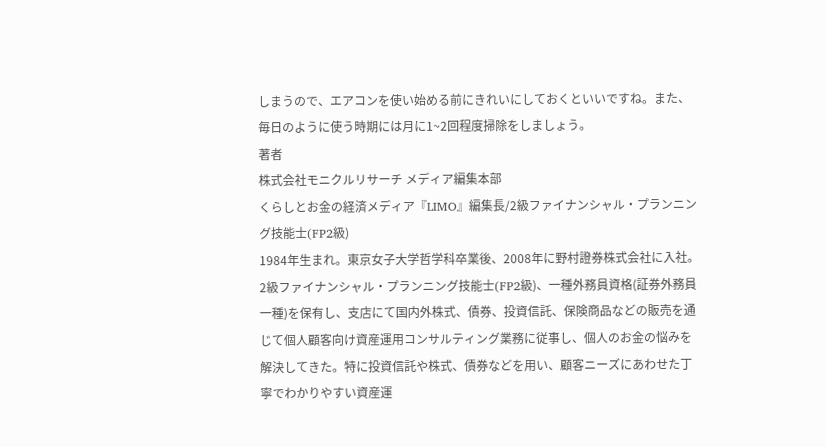しまうので、エアコンを使い始める前にきれいにしておくといいですね。また、毎日のように使う時期には月に1~2回程度掃除をしましょう。
著者
株式会社モニクルリサーチ メディア編集本部
くらしとお金の経済メディア『LIMO』編集長/2級ファイナンシャル・プランニング技能士(FP2級)
1984年生まれ。東京女子大学哲学科卒業後、2008年に野村證券株式会社に入社。2級ファイナンシャル・プランニング技能士(FP2級)、一種外務員資格(証券外務員一種)を保有し、支店にて国内外株式、債券、投資信託、保険商品などの販売を通じて個人顧客向け資産運用コンサルティング業務に従事し、個人のお金の悩みを解決してきた。特に投資信託や株式、債券などを用い、顧客ニーズにあわせた丁寧でわかりやすい資産運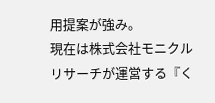用提案が強み。
現在は株式会社モニクルリサーチが運営する『く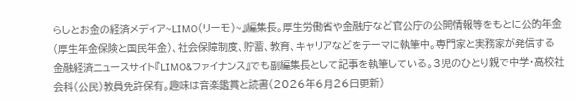らしとお金の経済メディア~LIMO(リーモ)~』編集長。厚生労働省や金融庁など官公庁の公開情報等をもとに公的年金(厚生年金保険と国民年金)、社会保障制度、貯蓄、教育、キャリアなどをテーマに執筆中。専門家と実務家が発信する金融経済ニュースサイト『LIMO&ファイナンス』でも副編集長として記事を執筆している。3児のひとり親で中学・高校社会科(公民)教員免許保有。趣味は音楽鑑賞と読書(2026年6月26日更新)